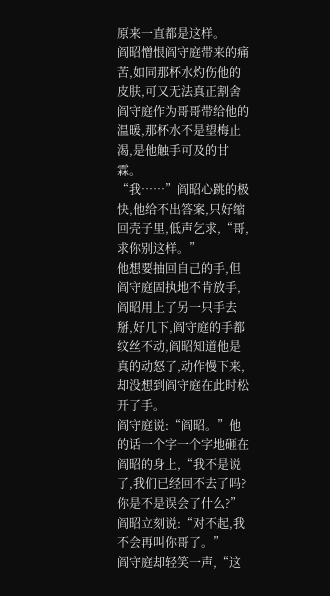原来一直都是这样。
阎昭憎恨阎守庭带来的痛苦,如同那杯水灼伤他的皮肤,可又无法真正割舍阎守庭作为哥哥带给他的温暖,那杯水不是望梅止渴,是他触手可及的甘霖。
“我……”阎昭心跳的极快,他给不出答案,只好缩回壳子里,低声乞求,“哥,求你别这样。”
他想要抽回自己的手,但阎守庭固执地不肯放手,阎昭用上了另一只手去掰,好几下,阎守庭的手都纹丝不动,阎昭知道他是真的动怒了,动作慢下来,却没想到阎守庭在此时松开了手。
阎守庭说:“阎昭。”他的话一个字一个字地砸在阎昭的身上,“我不是说了,我们已经回不去了吗?你是不是误会了什么?”
阎昭立刻说:“对不起,我不会再叫你哥了。”
阎守庭却轻笑一声,“这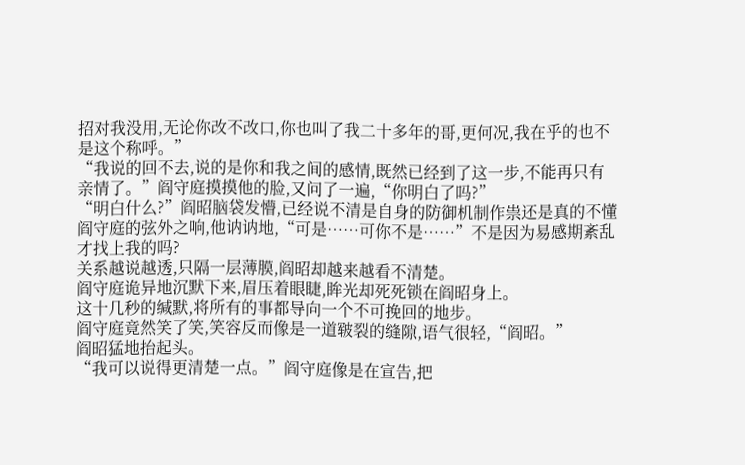招对我没用,无论你改不改口,你也叫了我二十多年的哥,更何况,我在乎的也不是这个称呼。”
“我说的回不去,说的是你和我之间的感情,既然已经到了这一步,不能再只有亲情了。”阎守庭摸摸他的脸,又问了一遍,“你明白了吗?”
“明白什么?”阎昭脑袋发懵,已经说不清是自身的防御机制作祟还是真的不懂阎守庭的弦外之响,他讷讷地,“可是……可你不是……”不是因为易感期紊乱才找上我的吗?
关系越说越透,只隔一层薄膜,阎昭却越来越看不清楚。
阎守庭诡异地沉默下来,眉压着眼睫,眸光却死死锁在阎昭身上。
这十几秒的缄默,将所有的事都导向一个不可挽回的地步。
阎守庭竟然笑了笑,笑容反而像是一道皲裂的缝隙,语气很轻,“阎昭。”
阎昭猛地抬起头。
“我可以说得更清楚一点。”阎守庭像是在宣告,把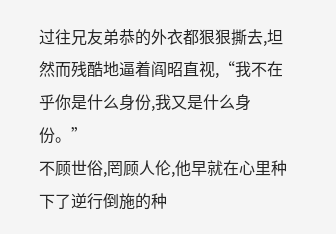过往兄友弟恭的外衣都狠狠撕去,坦然而残酷地逼着阎昭直视,“我不在乎你是什么身份,我又是什么身份。”
不顾世俗,罔顾人伦,他早就在心里种下了逆行倒施的种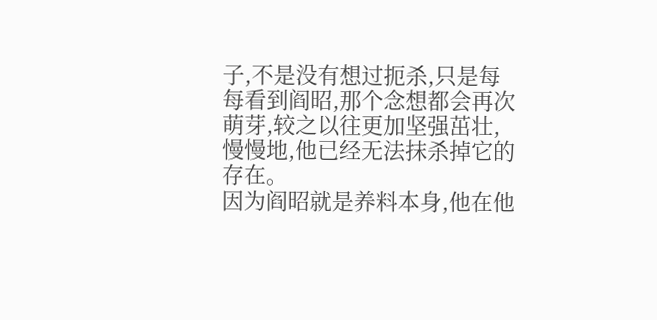子,不是没有想过扼杀,只是每每看到阎昭,那个念想都会再次萌芽,较之以往更加坚强茁壮,慢慢地,他已经无法抹杀掉它的存在。
因为阎昭就是养料本身,他在他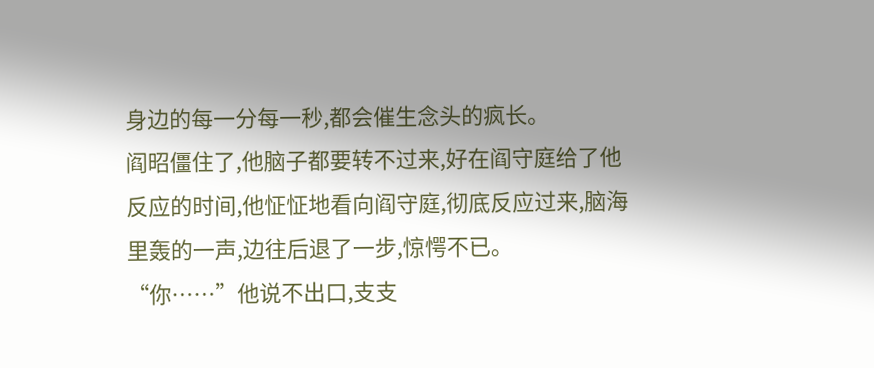身边的每一分每一秒,都会催生念头的疯长。
阎昭僵住了,他脑子都要转不过来,好在阎守庭给了他反应的时间,他怔怔地看向阎守庭,彻底反应过来,脑海里轰的一声,边往后退了一步,惊愕不已。
“你……”他说不出口,支支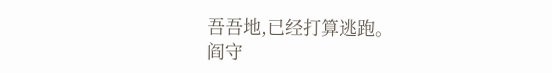吾吾地,已经打算逃跑。
阎守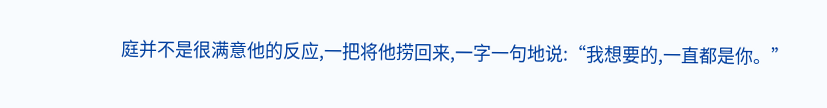庭并不是很满意他的反应,一把将他捞回来,一字一句地说:“我想要的,一直都是你。”